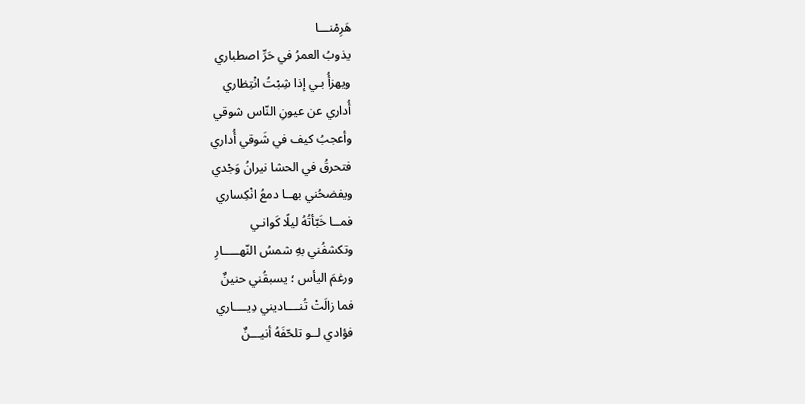هَرِمْنـــا
يذوبُ العمرُ في حَرِّ اصطباري
ويهزأُ بـي إذا شِبْتُ انْتِظاري
أُداري عن عيونِ النّاس شوقي
وأعجبُ كيف في شَوقي أُداري
فتحرقُ في الحشا نيرانُ وَجْدي
ويفضحُني بهــا دمعُ انْكِساري
فمــا خَبّأتُهُ ليلًا كَوانـي
وتكشفُني بهِ شمسُ النّهـــــارِ
ورغمَ اليأس ؛ يسبقُني حنينٌ
فما زالَتْ تُنــــاديني دِيــــاري
فؤادي لــو تلحّفَهُ أنيـــنٌ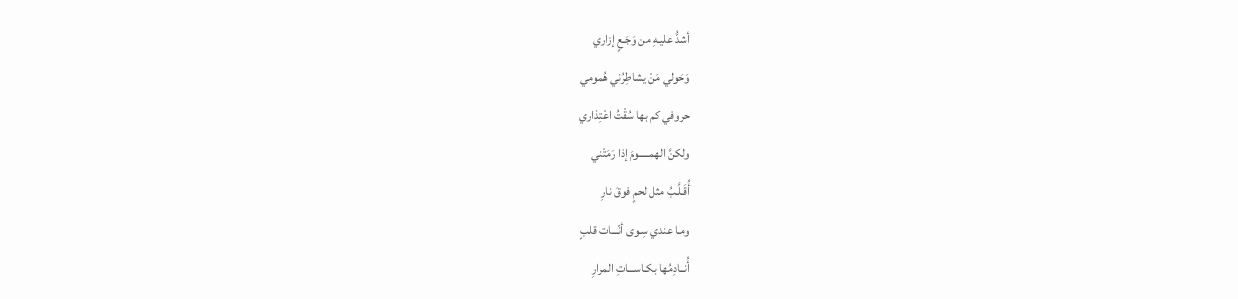أشدُّ عليـهِ من وَجَـعٍ إزاري
وَحَولي مَنْ يشاطِرُني هُمومي
حروفي كم بها سُقْتُ اعْتِذاري
ولكنَّ الهمـــــومَ إذا رَمَتْني
أُقَـلَّـبُ مثل لحمٍ فوقَ نارِ
ومـا عندي سِـوى أنّـــات قلبٍ
أُنــادِمُها بكـاســـاتِ المرارِ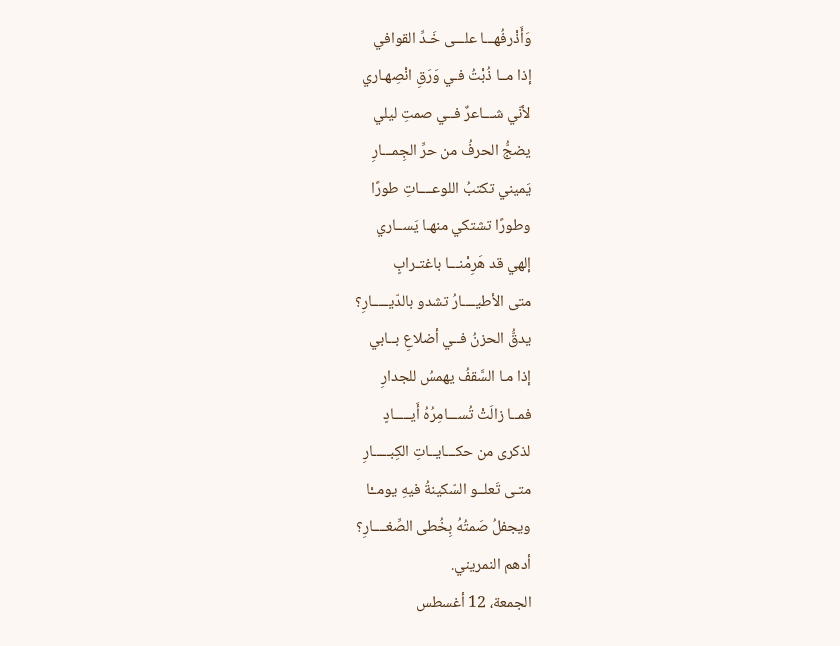وَأَذْرفُهـــا علـــى خَـدِّ القوافي
إذا مــا ذُبْتُ فـي وَرَقِ انْصِهـاري
لأنّي شـــاعرٌ فــي صمتِ ليلي
يضجُّ الحرفُ من حرِّ الجِمـــارِ
يَميني تكتبُ اللوعــــاتِ طورًا
وطورًا تشتكي منهـا يَســاري
إلهي قد هَرِمْنـــا باغتـرابٍ
متى الأطيــــارُ تشدو بالدّيـــــارِ؟
يدقُّ الحزنُ فــي أضلاعِ بــابي
إذا مـا السَّقفُ يهمسُ للجدارِ
فمــا زالَتْ تُســـامِرُهُ أَيـــــادٍ
لذكرى من حكـــايــاتِ الكِبـــــارِ
متـى تَعلــو السّكينةُ فيهِ يومــْا
ويجفلُ صَمتُهُ بِخُطى الصِّغــــارِ؟
أدهم النمريني.
الجمعة، 12 أغسطس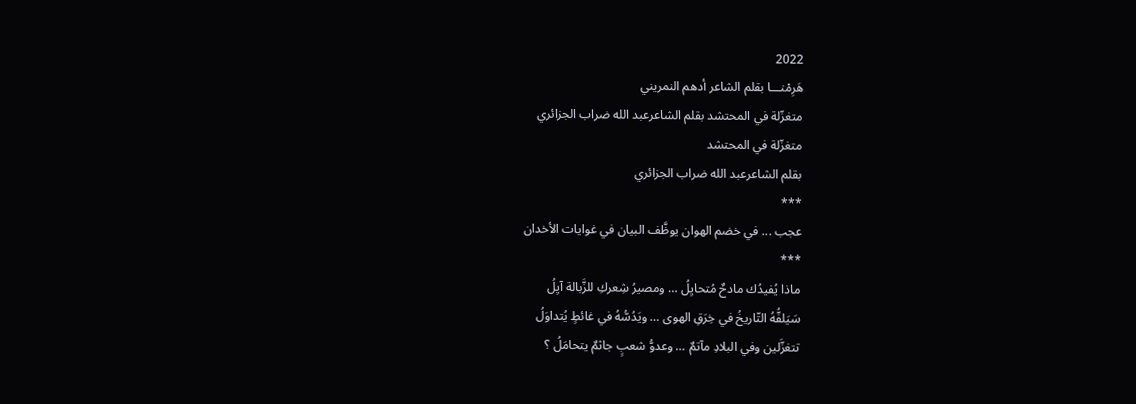2022
هَرِمْنـــا بقلم الشاعر أدهم النمريني
متغزّلة في المحتشد بقلم الشاعرعبد الله ضراب الجزائري
متغزّلة في المحتشد
بقلم الشاعرعبد الله ضراب الجزائري
***
عجب ... في خضم الهوان يوظَّف البيان في غوايات الأخدان
***
ماذا يُفيدُك مادحٌ مُتحايِلُ … ومصيرُ شِعركِ للزَّبالة آيِلُ
سَيَلفُّهُ التّاريخُ في خِرَقِ الهوى … ويَدُسُّهُ في غائطٍ يُتداوَلُ
تتغزَّلين وفي البلادِ مآتمٌ … وعدوُّ شعبٍ جاثمٌ يتحامَلُ ؟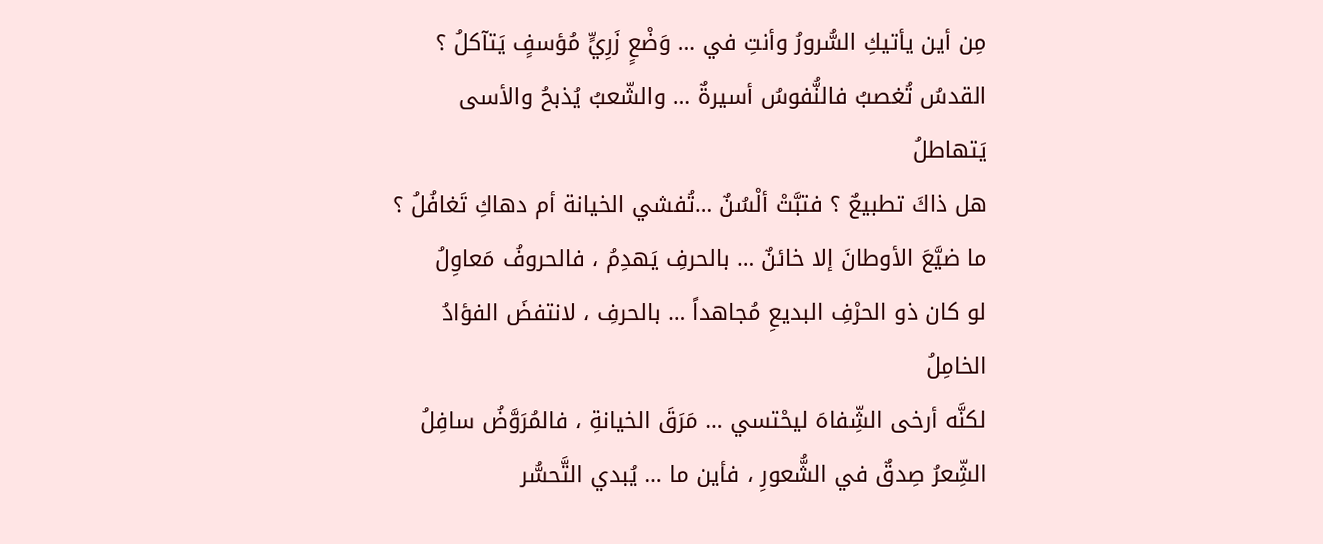مِن أين يأتيكِ السُّرورُ وأنتِ في … وَضْعٍ زَرِيٍّ مُؤسفٍ يَتآكلُ ؟
القدسُ تُغصبُ فالنُّفوسُ أسيرةٌ … والشّعبُ يُذبحُ والأسى يَتهاطلُ
هل ذاكَ تطبيعٌ ؟ فتبَّتْ ألْسُنٌ …تُفشي الخيانة أم دهاكِ تَغافُلُ ؟
ما ضيَّعَ الأوطانَ إلا خائنٌ … بالحرفِ يَهدِمُ ، فالحروفُ مَعاوِلُ
لو كان ذو الحرْفِ البديعِ مُجاهداً … بالحرفِ ، لانتفضَ الفؤادُ الخامِلُ
لكنَّه أرخى الشِّفاهَ ليحْتسي … مَرَقَ الخيانةِ ، فالمُرَوَّضُ سافِلُ
الشِّعرُ صِدقٌ في الشُّعورِ ، فأين ما … يُبدي التَّحسُّر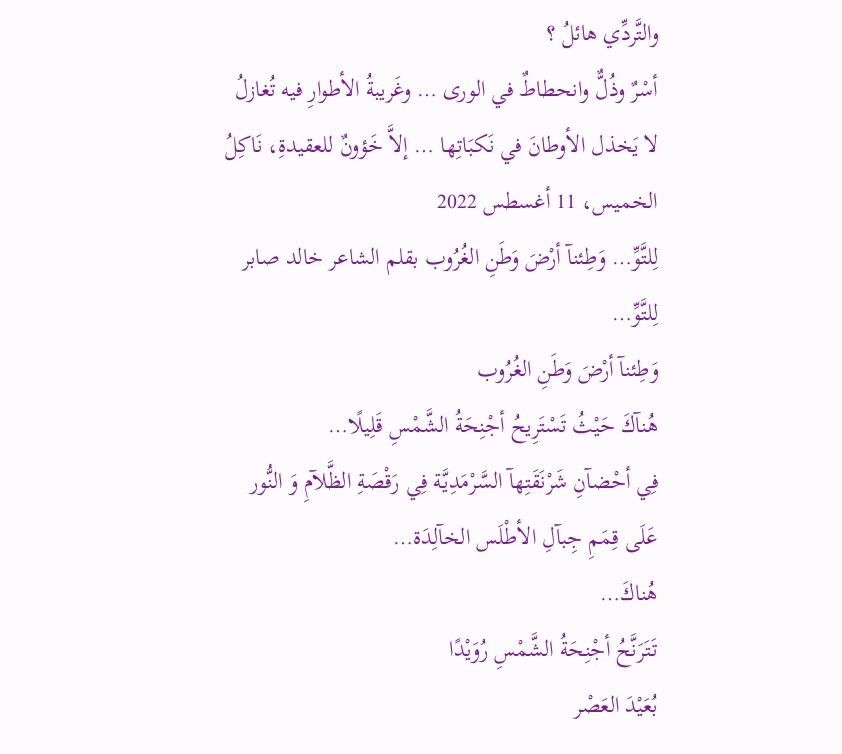والتَّردِّي هائلُ ؟
أسْرٌ وذُلٌّ وانحطاطٌ في الورى … وغَريبةُ الأطوارِ فيه تُغازلُ
لا يَخذل الأوطانَ في نَكبَاتِها … إلاَّ خَؤونٌ للعقيدةِ، نَاكِلُ
الخميس، 11 أغسطس 2022
لِلتَّوِّ… وَطِئنآ أرْضَ وَطَنِ الغُرُوب بقلم الشاعر خالد صابر
لِلتَّوِّ…
وَطِئنآ أرْضَ وَطَنِ الغُرُوب
هُنآكَ حَيْثُ تَسْتَرِيحُ أجْنِحَةُ الشَّمْسِ قَلِيلًا…
فِي أحْضآنِ شَرْنَقَتِهآ السَّرْمَدِيَّة فِي رَقْصَةِ الظَّلآمِ وَ النُّور
عَلَى قِمَمِ جِبآلِ الأطْلَس الخآلِدَة…
هُناكَ…
تَتَرَنَّحُ أجْنِحَةُ الشَّمْسِ رُوَيْدًا
بُعَيْدَ العَصْر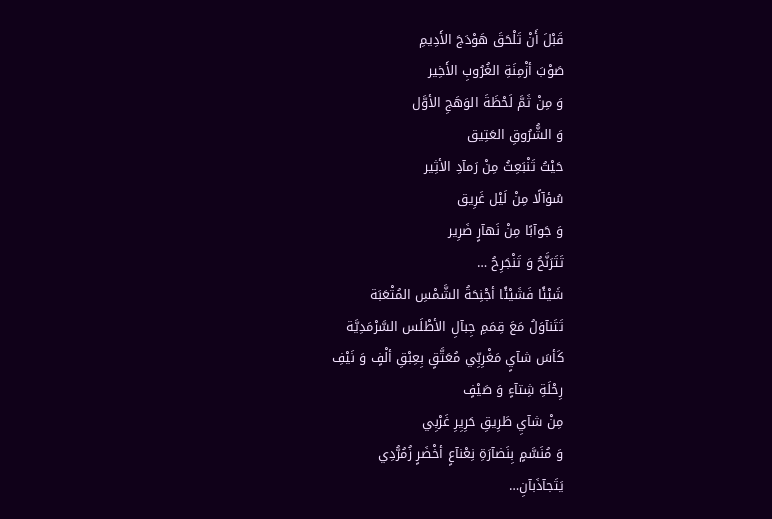قَبْلَ أَنْ تَلْحَقَ هَوْدَجَ الأَدِيمِ
صَوْبَ أزْمِنَةِ الغُرُوبِ الأَخِير
وَ مِنْ ثَمَّ لَحْظَةَ الوَهَجِ الأوَّل
وَ الشُّرُوقِ العَتِيق
حَيْتُ تَنْبَعِثُ مِنْ رَمآدِ الأثِير
سُؤآلًا مِنْ لَيْل غَرِيق
وَ جَوآبًا مِنْ نَهآرٍ ضَرِير
تَتَرَنَّحُ وَ تَنْجَرِحُ …
شَيْئًا فَشَيْئًا أجْنِحَةُ الشَّمْسِ المُتْعَبَة
تَتَنآوَلُ مَعَ قِمَمِ جِبآلِ الأطْلَس السَّرْمَدِيَّة
كَأسَ شآيٍ مَغْرِبِّي مُعَتَّقٍ بِعِبْقِ ألْفٍ وَ نَيْفِ
رِحْلَةِ شِتآءٍ وَ صَيْفٍ
مِنْ شآيِ طَرِيقِ حَرِيِرِ غَرْبِي
وَ مُنَسَّمٍ بِنَضآرَةِ نِعْنآعٍ أخْضَرٍ زُمُرُّدِي
يَتَجآذَبآنِ…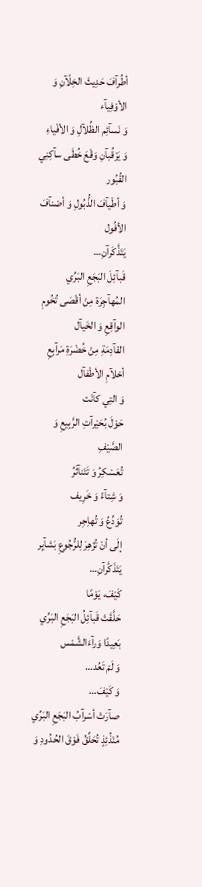أطُرآفَ حَدِيثَ الخِلّآنِ وَ الأوْفِيآء
وَ نَسآئِم الظِّلآلِ وَ الأفْياءِ
وَ يَرْقُبآنِ وَقْعَ خُطَى سآكِنِي القُبُور
وَ أطْيآفَ الذُّبُولِ وَ أصْنآفَ الأفُول
يَتَذَّكَرآنِ…
قَبآئِلَ البَجَعِ البَرِّي
المُهآجِرَة مِنْ أقْصَى تُخُومِ الوآقِعِ وَ الخَيآل
القآدِمَةِ مِنْ خُضْرَةِ مَرآبِعِ أحْلآمِ الأطْفآل
وَ التِي كآنَت
حَوْلَ بُحَيْرآتِ الرَّبِيعِ وَ الصَّيْفِ
تُعَسْكِرُ وَ تَتَنآثَرُ
وَ شِتآءً وَ خَرِيف
تُوَدِّعُ وَ تُهاِجِر
إلَى أنْ تُزْهِرَ لِلرُّجُوعِ بَشآيِر
يَتَذَكَّرآنِ…
كَيْفَ، يَوْمًا
حَلَّقَتْ قَبآئِلُ البَجَعِ البَرِّي
بَعِيدًا وَرآءَالشَّمْس
وَ لَمْ تَعُد…
وَ كَيْفَ…
صآرَتْ أسْرآبُ البَجَعِ البَرِّي
مُنْذُئِذٍ تُحَلِّقُ فَوْقَ الحُدُودِ وَ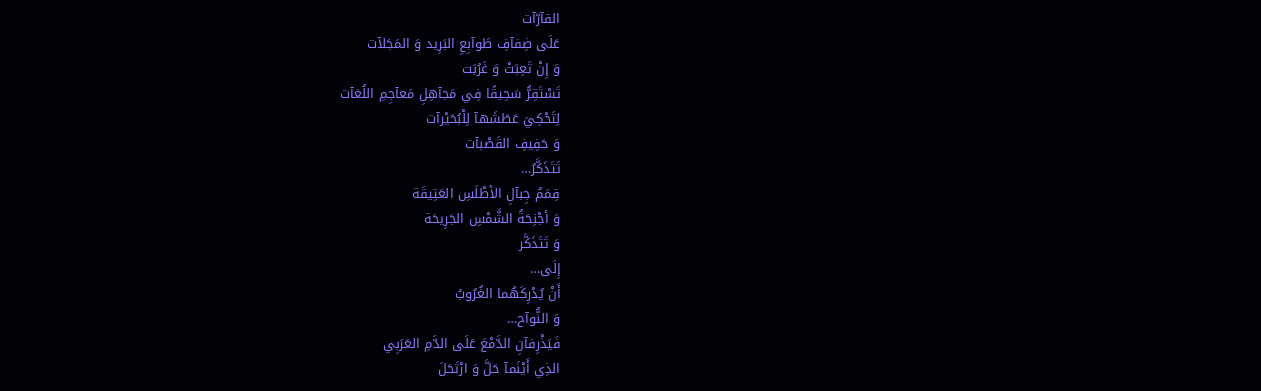القآرّآت
عَلَى ضِفآفِ طَوآبِعِ البَرِيد وَ المَجَلآت
وَ إِنْ تَعِبَتْ وَ غَرُبَت
تَسْتَقِرُّ سَحِيقًا فِي مَجآهِلِ مَعآجِمِ اللُغآت
لِتَحْكِيَ عَطَشَهآ لِلْبُحَيْرآت
وَ حَفِيفِ القَصْبآت
تَتَذَكَّرُ…
قِمَمُ جِبآلِ الأطْلَسِ العَتِيقَة
وَ أجْنِحَةُ الشَّمْسِ الجَرِيحَة
وَ تَتَذَكَّر
إِلَى…
أَنْ يُدْرِكَهُما الغُرُوبُ
وَ النُّوآح…
فَيَذْرِفآنِ الدَّمْعَ عَلَى الدَّمِ العَرَبِي
الذِي أَيْنَمآ حَلَّ وَ ارْتَحَلَ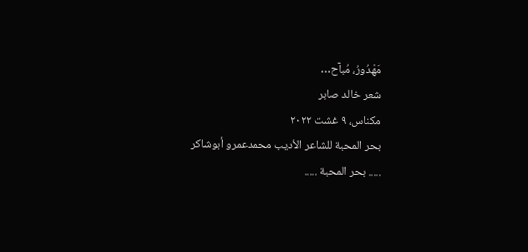مَهْدُورُ، مُبآح…
شعر خالد صابر
مكناس، ٩ غشت ٢٠٢٢
بحر المحبة للشاعر الأديب محمدعمرو أبوشاكر
..... بحر المحبة .....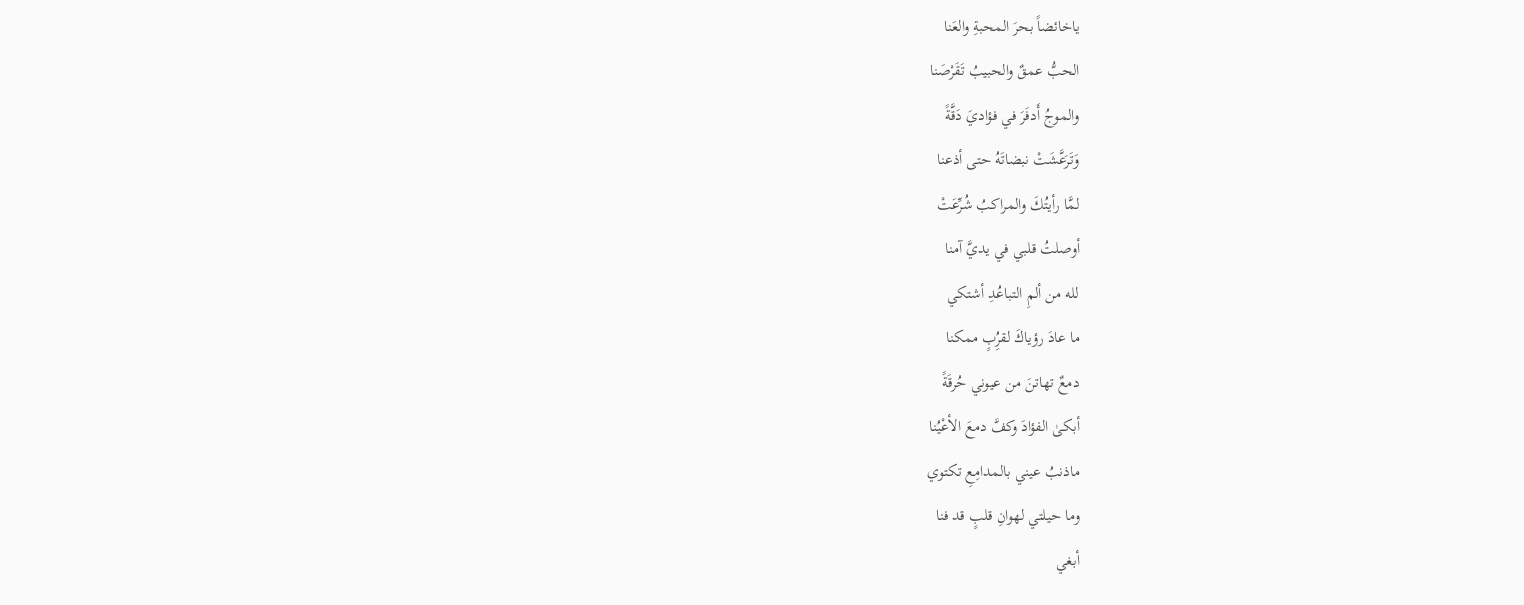ياخائضاً بحرَ المحبةِ والعَنا
الحبُّ عمقٌ والحبيبُ تَقَرْصَنا
والموجُ أَدفَرَ في فؤاديَ دَقَّةً
وَتَرَعَّشَتْ نبضاتَهُ حتى أذعنا
لمَّا رأيتُكَ والمراكبُ شُرِّعَتْ
أوصلتُ قلبي في يديَّ آمنا
لله من ألمِ التباعُدِ أشتكي
ما عادَ رؤياكَ لقرُِبٍ ممكنا
دمعٌ تهاتنَ من عيوني حُرقَةً
أبكىٰ الفؤادَ وكفَّ دمعَ الأعْيُنا
ماذنبُ عيني بالمدامِعِ تكتوي
وما حيلتي لهوانِ قلبٍ قد فنا
أبغي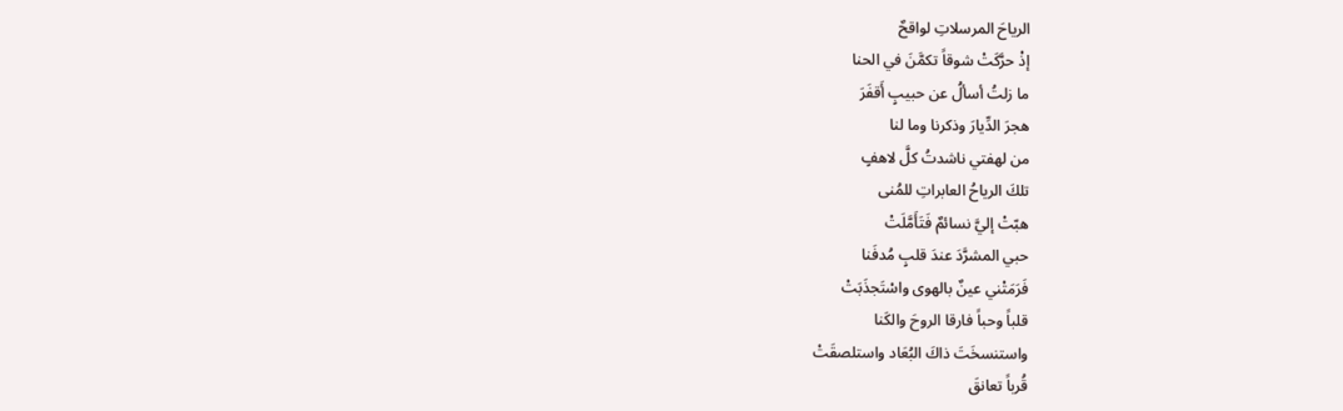الرياحَ المرسلاتِ لواقحٌ
إذْ حرَّكَتْ شوقاً تكمَّنَ في الحنا
ما زلتُ أسألُ عن حبيبٍ أَقفَرَ
هجرَ الدِّيارَ وذكرنا وما لنا
من لهفتي ناشدتُ كلَّ لاهفٍ
تلكَ الرياحُ العابراتِ للمُنى
هبّتْ إليَّ نسائمٌ فَتَأَمَّلَتْ
حبي المشرَّدَ عندَ قلبٍ مُدفَنا
فَرَمَتْني عينٌ بالهوى واسْتَجذَبَتْ
قلباً وحباً فارقا الروحَ والكَنا
واستنسخَتَ ذاكَ البُعَاد واستلصقَتْ
قُرباً تعانقَ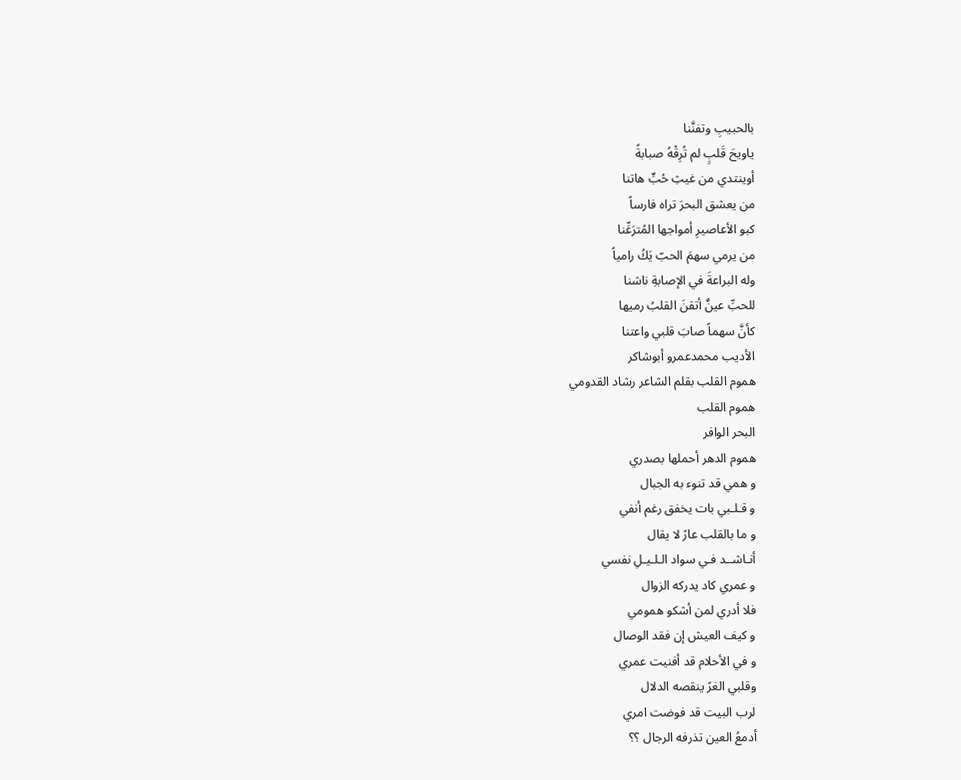بالحبيبِ وتفنَّنا
ياويحَ قَلبٍ لم تُرِقْهُ صبابةً
أوينتدي من غيثِ حُبٍّ هاتنا
من يعشق البحرَ تراه فارساً
كبو الأعاصيرِ أمواجها المُترَعِّنا
من يرمي سهمَ الحبّ يَكُ رامياً
وله البراعةَ في الإصابةِ ناشنا
للحبِّ عينٌ أتقنَ القلبُ رميها
كأنَّ سهماً صابَ قلبي واعتنا
الأديب محمدعمرو أبوشاكر
هموم القلب بقلم الشاعر رشاد القدومي
هموم القلب
البحر الوافر
هموم الدهر أحملها بصدري
و همي قد تنوء به الجبال
و قـلـبي بات يخفق رغم أنفي
و ما بالقلب عارً لا يقال
أنـاشــد فـي سواد الـلـيـلِ نفسي
و عمري كاد يدركه الزوال
فلا أدري لمن أشكو همومي
و كيف العيش إن فقد الوصال
و في الأحلام قد أفنيت عمري
وقلبي الغرً ينقصه الدلال
لرب البيت قد فوضت امري
أدمعُ العين تذرفه الرجال ؟؟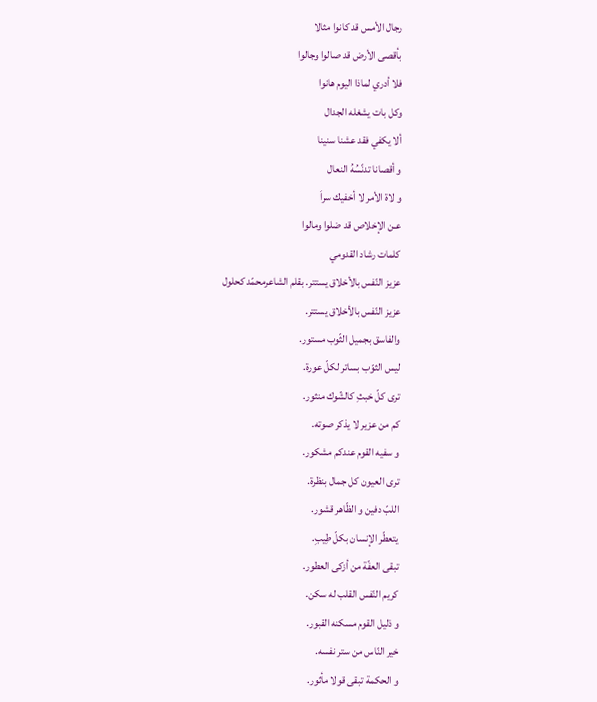رجال الأمس قد كانوا مثالا
بأقصى الأرض قد صالوا وجالوا
فلا أدري لماذا اليوم هانوا
وكل بات يشغله الجدال
ألا يكفي فقد عشنا سنينا
و أقصانا تدنًسُهُ النعال
و لاة الأمر لا أخفيك سراَ
عـن الإخلاص قد ضلوا ومالوا
كلمات رشاد القدومي
عزيز النّفس بالأخلاق يستتر. بقلم الشاعرمحمّد كحلول
عزيز النّفس بالأخلاق يستتر.
والفاسق بجميل الثّوب مستور.
ليس الثوّب بساتر لكلّ عورة.
ترى كلّ خبثِ كالشّوك منثور.
كم من عزير لا يذكر صوته.
و سفيه القوم عندكم مشكور.
ترى العيون كل جمال بنظرة.
اللبّ دفين و الظّاهر قشور.
يتعطّر الإنسان بكلّ طِيبِ.
تبقى العفّة من أزكى العطور.
كريم النّفس القلب له سكن.
و ذليل القوم مسكنه القبور.
خير النّاس من ستر نفسه.
و الحكمة تبقى قولا مأثور.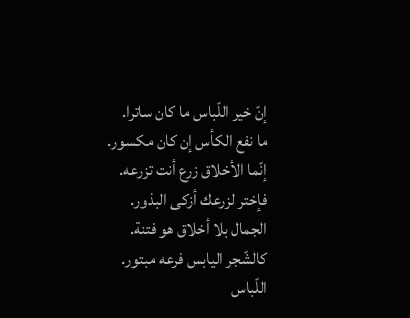إنّ خير اللّباس ما كان ساترا.
ما نفع الكأس إن كان مكسور.
إنّما الأخلاق زرع أنت تزرعه.
فإختر لزرعك أزكى البذور.
الجمال بلا أخلاق هو فتنة.
كالشّجر اليابس فرعه مبتور.
اللّباس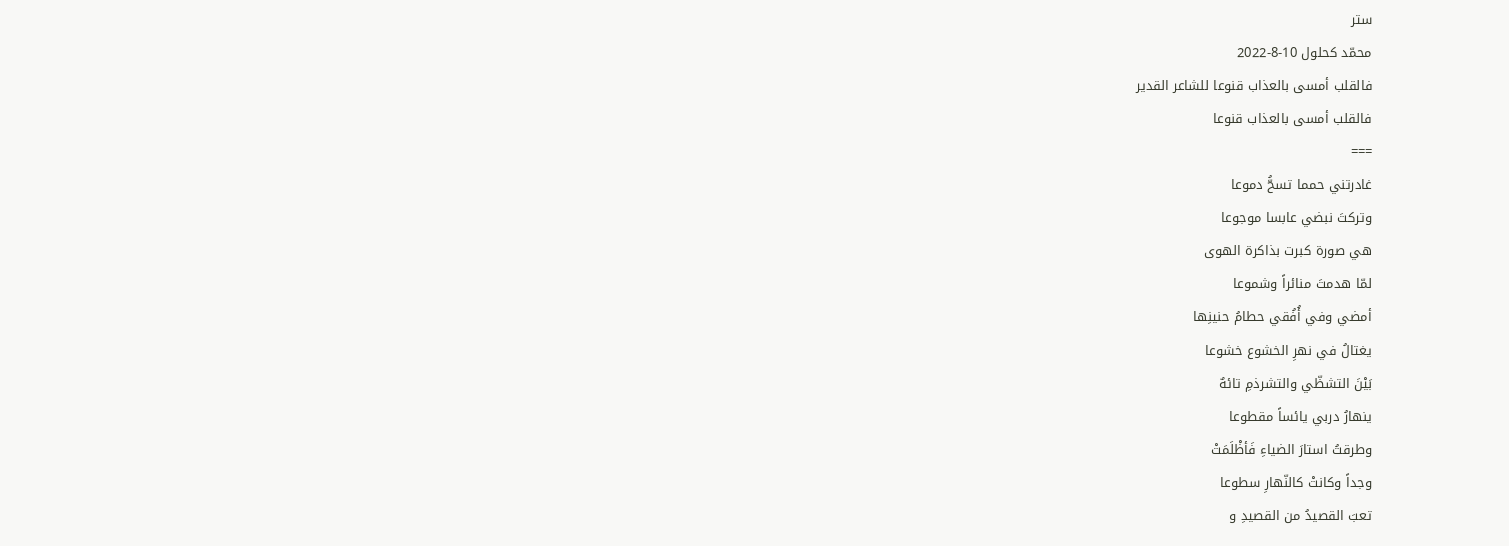ستر
محمّد كحلول 10-8-2022
فالقلب أمسى بالعذاب قنوعا للشاعر القدير
فالقلب أمسى بالعذاب قنوعا
===
غادرتني حمما تسحُّ دموعا
وتركتَ نبضي عابسا موجوعا
هي صورة كبرت بذاكرة الهوى
لمّا هدمتَ منائراً وشموعا
أمضي وفي أُفُقي حطامُ حنينِها
يغتالُ في نهرِ الخشوع خشوعا
بَيْنَ التشظّي والتشرذمِ تائهٌ
ينهارُ دربي يائساً مقطوعا
وطرقتُ استارَ الضياءِ فَأظْلَمَتْ
وجداً وكانتْ كالنّهارِ سطوعا
تعبَ القصيدُ من القصيدِ و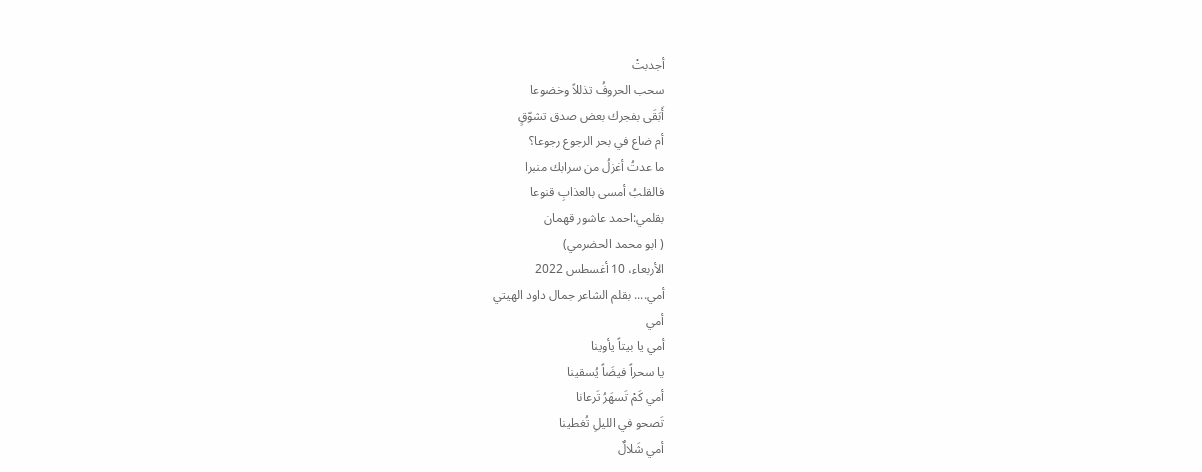أجدبتْ
سحب الحروفُ تذللاً وخضوعا
أَبَقَى بفجرك بعض صدق تشوّقٍ
أم ضاع في بحر الرجوع رجوعا؟
ما عدتُ أغزلُ من سرابك منبرا
فالقلبُ أمسى بالعذابِ قنوعا
بقلمي:احمد عاشور قهمان
( ابو محمد الحضرمي)
الأربعاء، 10 أغسطس 2022
أمي.... بقلم الشاعر جمال داود الهيتي
أمي
أمي يا بيتاً يأوينا
يا سحراً فيضَاً يُسقينا
أمي كَمْ تَسهَرُ تَرعانا
تَصحو في الليلِ تُغطينا
أمي شَلالٌ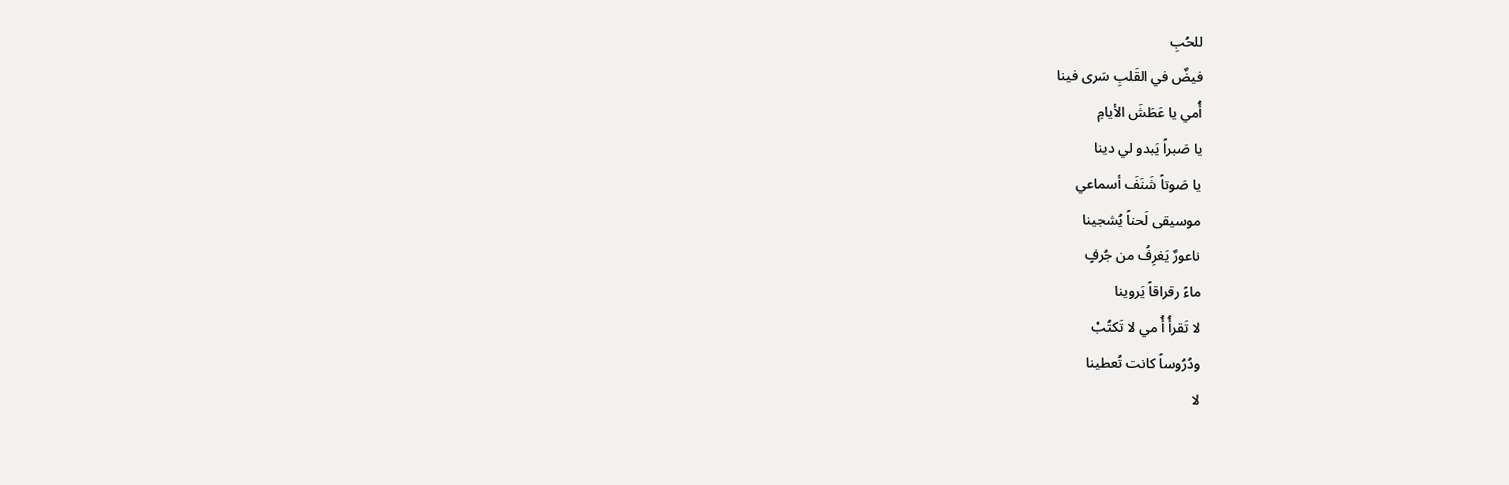للحُبِ
فيضٌ في القَلبِ سَرى فينا
أُمي يا عَطَشَ الأيامِ
يا صَبراً يَبدو لي دينا
يا صَوتاً شَنَفَ أسماعي
موسيقى لَحناً يُشجينا
ناعورٌ يَغرِفُ من جُرفٍ
ماءً رقراقاً يَروينا
لا تَقرأُ أُ مي لا تَكتُبْ
ودُرُوساً كانت تُعطينا
لا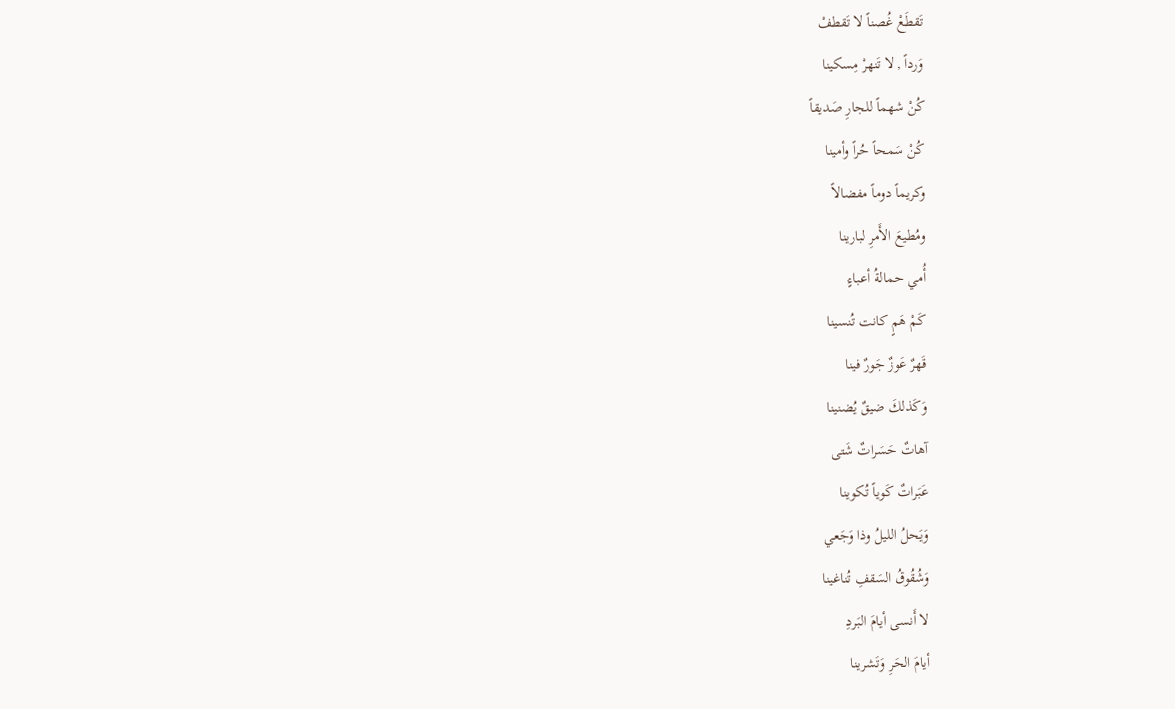تَقطَعْ غُصناً لا تَقطفْ
وَرداً , لا تَنهرْ مِسكينا
كُنْ شهماً للجارِ صَديقاً
كُنْ سَمحاً حُراً وأمينا
وكريماً دوماً مفضالاً
ومُطيعَ الأَمرِ لبارينا
أُمي حمالةُ أعباءٍ
كَمْ هَمٍ كانت تُنسينا
قَهرٌ عَوزٌ جَورٌ فينا
وَكَذلكَ ضيقٌ يُضنينا
آهاتٌ حَسَراتٌ شَتى
عَبَراتٌ كَوياً تُكوينا
وَيَحلُ الليلُ وذا وَجَعي
وَشُقُوقُ السَقفِ تُناغينا
لا أَنسى أيامَ البَردِ
أيامَ الحَرِ وَتَشرينا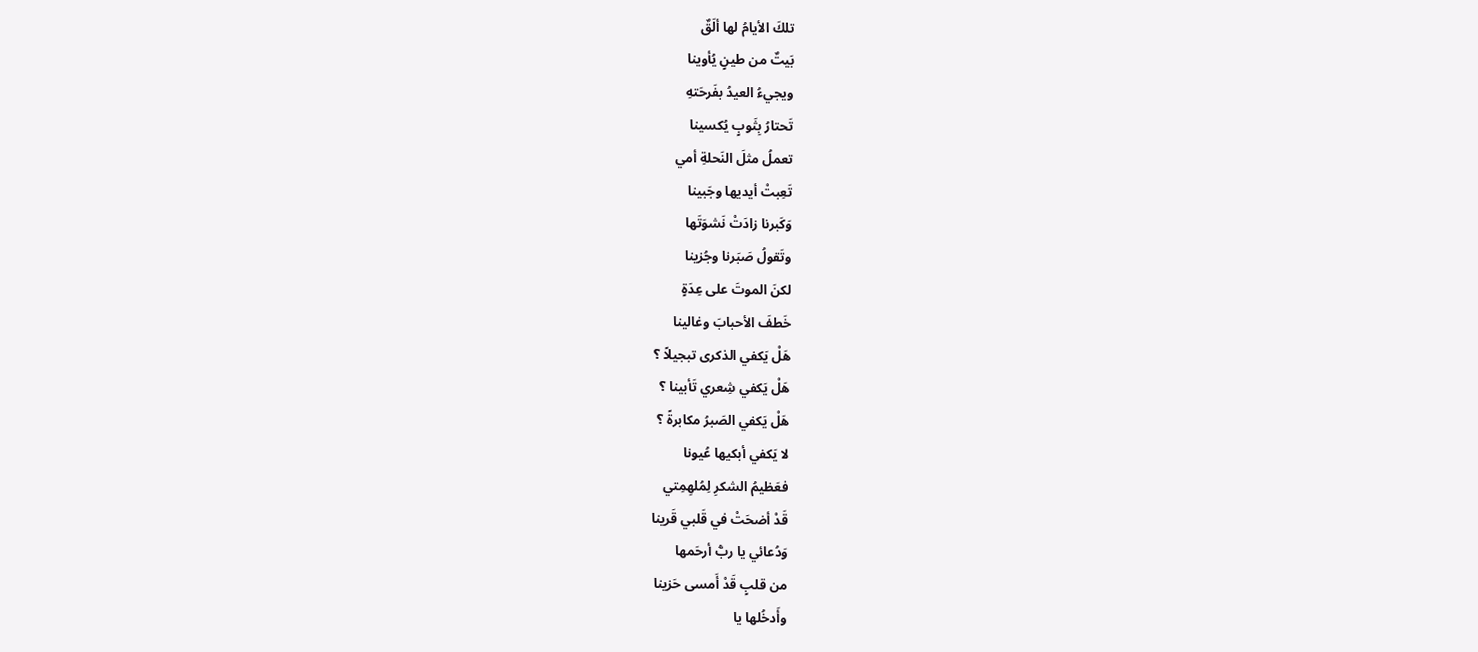تلكَ الأيامُ لها ألَقٌ
بَيتٌ من طينٍ يُأوينا
ويجيءُ العيدُ بفَرحَتهِ
تَحتارُ بِثَوبٍ يُكسينا
تعملُ مثلَ النَحلةِ أمي
تَعِبتْ أيديها وجَبينا
وَكَبرنا زادَتْ نَشوَتَها
وتَقولُ صَبَرنا وجُزينا
لكنَ الموتَ على عِدَةٍ
خَطفَ الأحبابَ وغالينا
هَلْ يَكفي الذكرى تبجيلاً ؟
هَلْ يَكفي شِعري تَأبينا ؟
هَلْ يَكفي الصَبرُ مكابرةً ؟
لا يَكفي أبكيها عُيونا
فعَظيمُ الشكرِ لِمُلهِمِتي
قَدْ أضحَتْ في قَلبي قَرينا
وَدُعائي يا ربُّ أرحَمها
من قلبٍ قَدْ أَمسى حَزينا
وأَدخُلها يا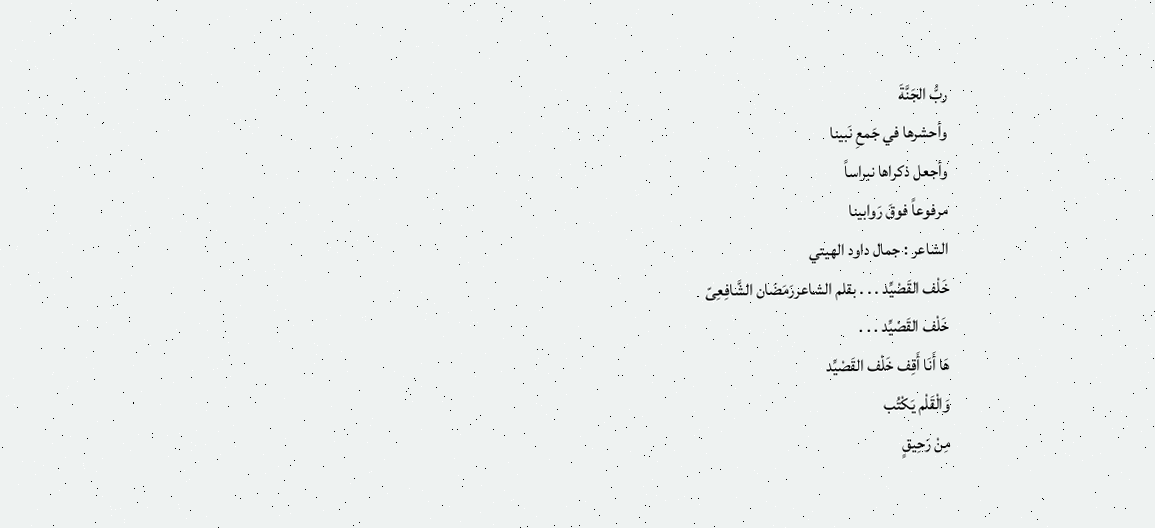ربُّ الجَنَّةَ
وأحشرها في جَمعِ نَبينا
وأجعل ذكراها نبراساً
مرفوعاً فوقَ رَوابينا
الشاعر : جمال داود الهيتي
خَلْف القَصْيِّد . . . بقلم الشاعررَمَضَان الشَّافِعِىّ
خَلْف القَصْيِّد . . .
هَا أَنَا أَقِف خَلْف القَصْيِّد
وَالْقَلْم يَكْتُب
مِنْ رَحِيقٍ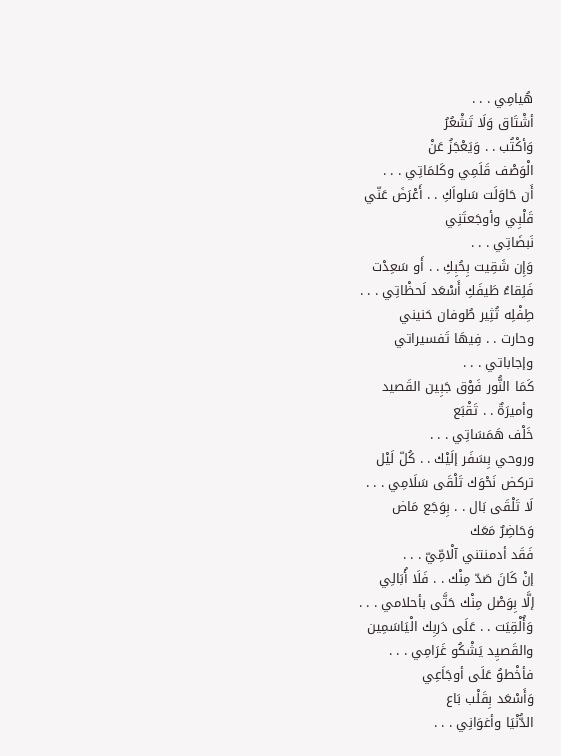هُيامِي . . .
أشْتَاق وَلَا تَشْعُرُ
وَأكْتُب . . وَيَعْجَزُ عَنْ
الْوَصْف قَلَمِي وكَلمَاتِي . . .
أَن حَاوَلَت سَلواَكِ . . أَعْرَضَ عَنّي
قَلْبِي وأوجَعتَنِي
نَبضَاتِي . . .
وَإِن شَقِيت بِحُبِكِ . . أَو سَعِدْت
فَلِقاءُ طَيفَكِ أَسْعَد لَحظْاتِي . . .
طِفْلِه تُثِير طُوفان حَنيني
وحارت . . فِيهَا تَفسيراتي
وإجاباتي . . .
كَمَا النُّور فَوْق جَبِين القَصيد
وأميرَةٌ . . تَقْبَع
خَلْف هَمَسَاتِي . . .
وروحي بِسَفَر إلَيْك . . كُلّ لَيْل
تركض نَحْوَك تَلْقَى سَلَامِي . . .
لَا تَلْقَى بَال . . بِوَجَع مَاض
وَحَاضِرٌ مَعَك
فَقَد أدمنتني آلْامِّيّ . . .
إنْ كَانَ صَدّ مِنْك . . فَلَا أُبَالِي
إلَّا بِوَصْل مِنْك حَتَّى بأحلامي . . .
وَأُلْقِيَت . . عَلَى دَربِك الْيَاسَمِين
والقَصيِد يَشْكُو غَرَامِي . . .
فأخْطوُ عَلَى أوجَاَعِي
وَأَسْعَد بِقَلْب بَاع
الدُّنْيَا وأغوَانِي . . .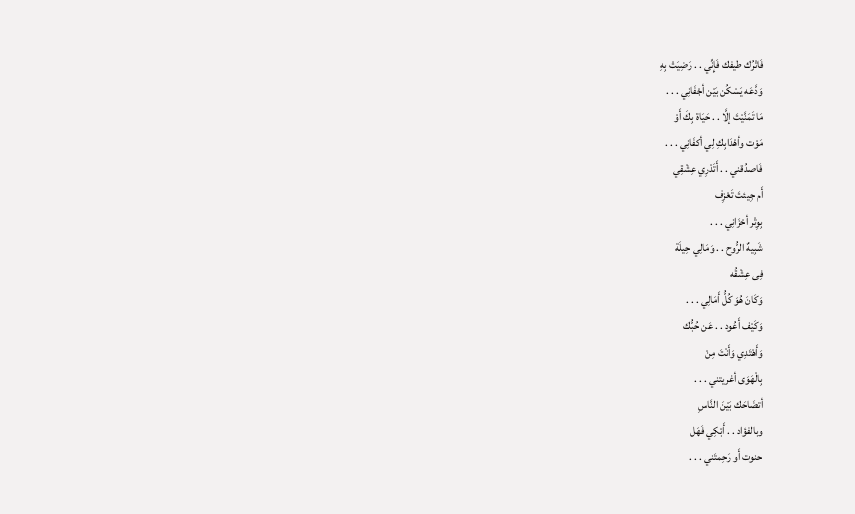فَاتْرُك طيفك فَإِنِّي . . رَضِيَتْ بِهِ
وَدَّعَه يَسْكُن بَيْن أجْفَانِي . . .
مَا تَمَنَّيْتَ إلَّا . . حَيَاة بِكَ أَوْ
مَوْت وأهْدَابِكِ لِي أكفَانِي . . .
فَاصدُقني . . أَتَدْرِي عِشْقِي
أَم جِيئتَ تَعْزِف
بِوِتْر أحْزَانِي . . .
شَبِيهٌ الرُّوح . . وَمَالِي حِيلَة
فِى عِشْقُه
وَكَانَ هُوَ كُلُّ أَمَالِي . . .
وَكَيْف أَعُود . . عَن حُبُّك
وَأَهْتَدِي وَأَنْتَ مِنْ
بِالْهَوَى أغريتني . . .
أتضَاحَك بَيْنَ النَّاسِ
وبالفؤاد . . أَبْكِي فَهَل
حنوت أَو رَحِمتَني . . .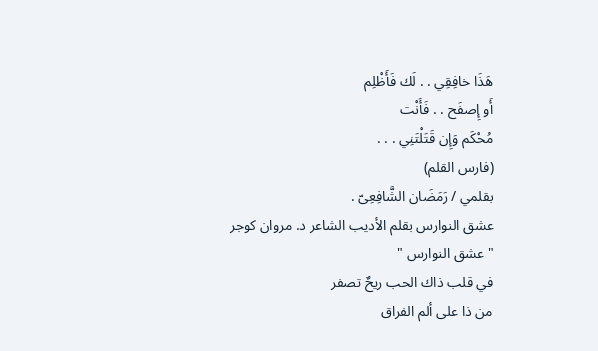هَذَا خافِقِي . . لَك فَأَظْلِم
أَو إِصفَح . . فَأَنْت
مُحْكَم وَإِن قَتَلْتَنِي . . .
(فارس القلم)
بقلمي / رَمَضَان الشَّافِعِىّ .
عشق النوارس بقلم الأديب الشاعر د. مروان كوجر
" عشق النوارس "
في قلب ذاك الحب ريحٌ تصفر
من ذا على ألم الفراق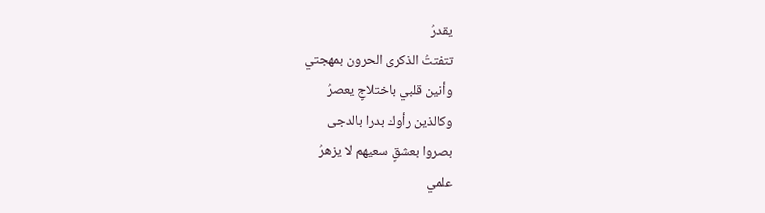يقدرُ
تتفتتُ الذكرى الحرون بمهجتي
وأنين قلبي باختلاجٍ يعصرُ
وكالذين رأوك بدرا بالدجى
بصروا بعشقٍ سعيهم لا يزهرُ
علمي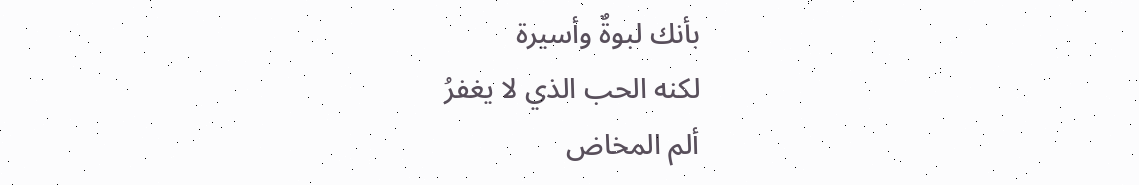بأنك لبوةٌ وأسيرة
لكنه الحب الذي لا يغفرُ
ألم المخاض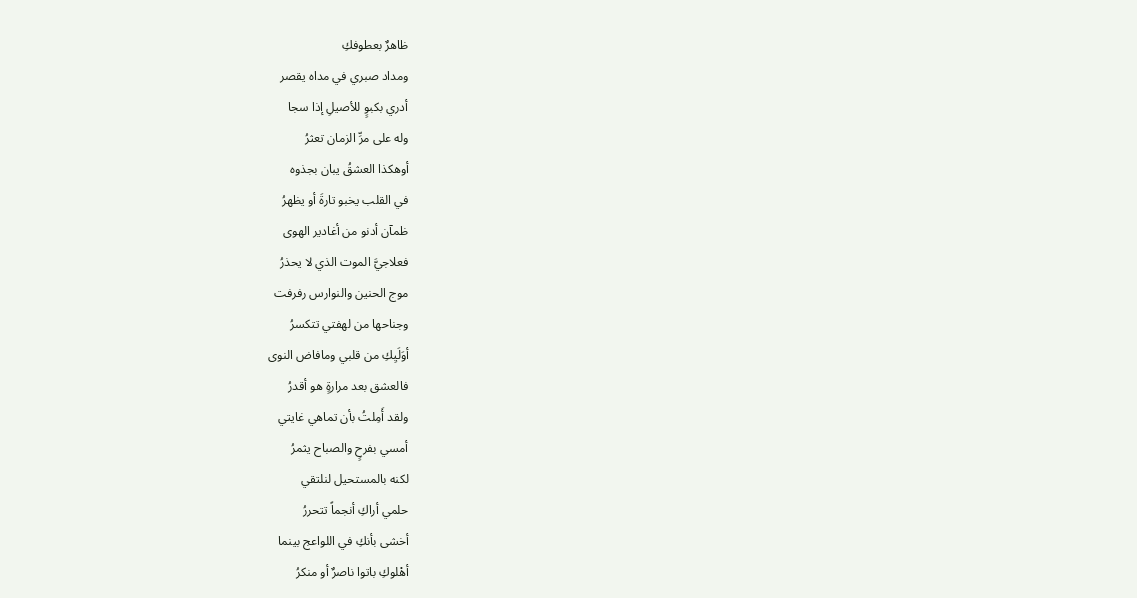ظاهرٌ بعطوفكِ
ومداد صبري في مداه يقصر
أدري بكبوٍ للأصيلِ إذا سجا
وله على مرِّ الزمان تعثرُ
أوهكذا العشقُ يبان بجذوه
في القلب يخبو تارةَ أو يظهرُ
ظمآن أدنو من أغادير الهوى
فعلاجيَّ الموت الذي لا يحذرُ
موج الحنين والنوارس رفرفت
وجناحها من لهفتي تتكسرُ
أوَلَيِكِ من قلبي ومافاض النوى
فالعشق بعد مرارةٍ هو أقدرُ
ولقد أَمِلتُ بأن تماهي غايتي
أمسي بفرحٍ والصباح يثمرُ
لكنه بالمستحيل لنلتقي
حلمي أراكِ أنجماً تتحررُ
أخشى بأنكِ في اللواعج بينما
أهْلوكِ باتوا ناصرٌ أو منكرُ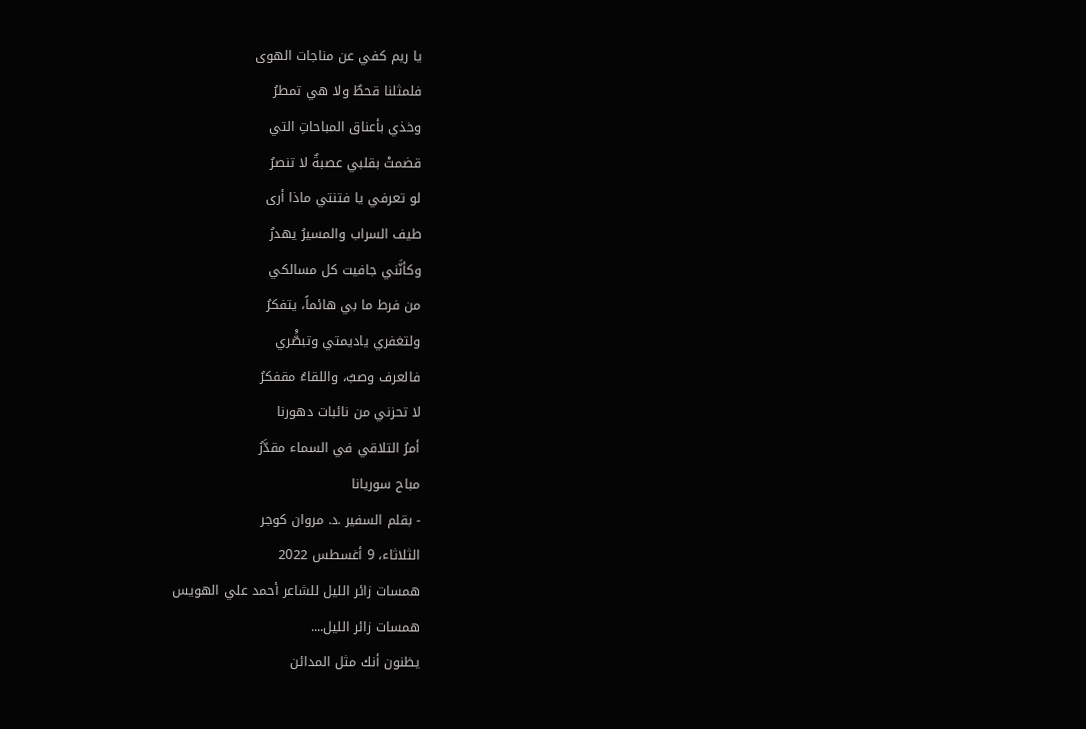يا ريم كفي عن مناجات الهوى
فلمثلنا قحطٌ ولا هي تمطرُ
وخذي بأعناق المباحاتِ التي
قضمتْ بقلبي عصبةٌ لا تنصرُ
لو تعرفي يا فتنتي ماذا أرى
طيف السراب والمسيرُ يهدرُ
وكأنَّني جافيت كل مسالكي
من فرط ما بي هائماً، يتفكرُ
ولتغفري ياديمتي وتبصَّْري
فالعرف وصبٌ، واللقاءُ مقفكرُ
لا تحزني من نائبات دهورنا
أمرُ التلاقي في السماء مقدَّرُ
مباح سوريانا
- بقلم السفير .د. مروان كوجر
الثلاثاء، 9 أغسطس 2022
همسات زائر الليل للشاعر أحمد علي الهويس
همسات زائر الليل....
يظنون أنك مثل المدائن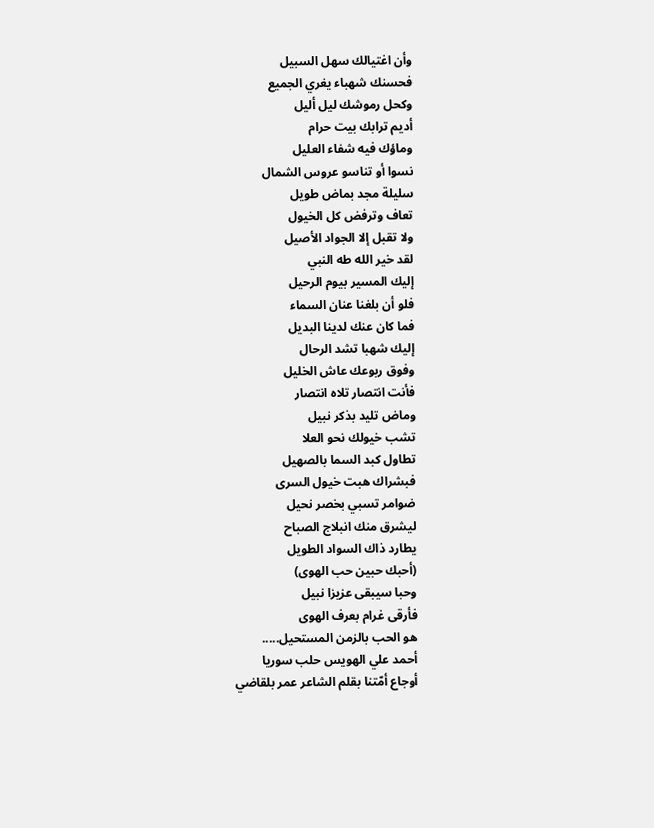وأن اغتيالك سهل السبيل
فحسنك شهباء يغري الجميع
وكحل رموشك ليل أليل
أديم ترابك بيت حرام
وماؤك فيه شفاء العليل
نسوا أو تناسو عروس الشمال
سليلة مجد بماض طويل
تعاف وترفض كل الخيول
ولا تقبل إلا الجواد الأصيل
لقد خير الله طه النبي
إليك المسير بيوم الرحيل
فلو أن بلغنا عنان السماء
فما كان عنك لدينا البديل
إليك شهبا تشد الرحال
وفوق ربوعك عاش الخليل
فأنت انتصار تلاه انتصار
وماض تليد بذكر نبيل
تشب خيولك نحو العلا
تطاول كبد السما بالصهيل
فبشراك هبت خيول السرى
ضوامر تسبي بخصر نحيل
ليشرق منك انبلاج الصباح
يطارد ذاك السواد الطويل
(أحبك حبين حب الهوى)
وحبا سيبقى عزيزا نبيل
فأرقى غرام بعرف الهوى
هو الحب بالزمن المستحيل.....
أحمد علي الهويس حلب سوريا
أوجاع أمّتنا بقلم الشاعر عمر بلقاضي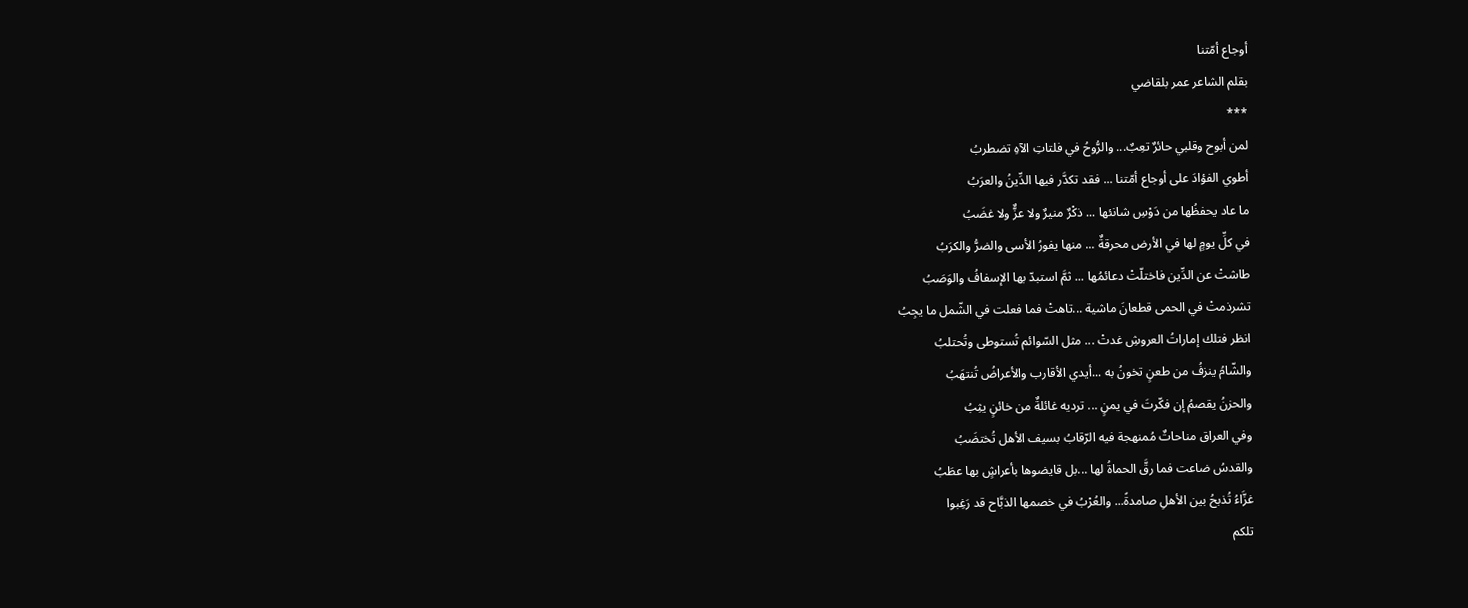أوجاع أمّتنا
بقلم الشاعر عمر بلقاضي
***
لمن أبوح وقلبي حائرٌ تعِبٌ... والرُّوحُ في فلتاتِ الآهِ تضطربُ
أطوي الفؤادَ على أوجاع أمّتنا ... فقد تكدَّر فيها الدِّينُ والعرَبُ
ما عاد يحفظُها من دَوْسِ شانئها ... ذكْرٌ منيرٌ ولا عزٌّ ولا غضَبُ
في كلِّ يومٍ لها في الأرض محرقةٌ ... منها يفورُ الأسى والضرُّ والكرَبُ
طاشتْ عن الدِّين فاختلّتْ دعائمُها ... ثمَّ استبدّ بها الإسفافُ والوَصَبُ
تشرذمتْ في الحمى قطعانَ ماشية ...تاهتْ فما فعلت في الشّمل ما يجِبُ
انظر فتلك إماراتُ العروشِ غدتْ ... مثل السّوائم تُستوطى وتُحتلبُ
والشّامُ ينزفُ من طعنٍ تخونُ به ...أيدي الأقارب والأعراضُ تُنتهَبُ
والحزنُ يقصمُ إن فكّرتَ في يمنٍ ... ترديه غائلةٌ من خائنٍ يثِبُ
وفي العراق مناحاتٌ مُمنهجة فيه الرّقابُ بسيف الأهل تُختضَبُ
والقدسُ ضاعت فما رقَّ الحماةُ لها ...بل قايضوها بأعراشٍ بها عطَبُ
غزَّاءُ تُذبحُ بين الأهلِ صامدةً... والعُرْبُ في خصمها الذبَّاح قد رَغِبوا
تلكم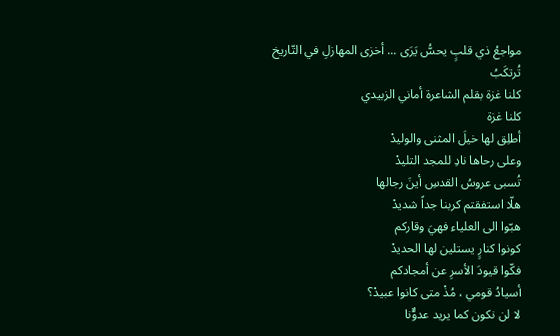مواجعُ ذي قلبٍ يحسُّ يَرَى ... أخزى المهازلِ في التّاريخ تُرتكَبُ
كلنا غزة بقلم الشاعرة أماني الزبيدي
كلنا غزة
أطلِق لها خيلَ المثنى والوليدْ
وعلى رحاها نادِ للمجد التليدْ
تُسبى عروسُ القدسِ أينَ رجالها
هلّا استفقتم كربنا جداً شديدْ
هبّوا الى العلياء فهيَ وقاركم
كونوا كنارٍ يستلين لها الحديدْ
فكّوا قيودَ الأسرِ عن أمجادكم
أسيادُ قومي ، مُذْ متى كانوا عبيدْ؟
لا لن نكون كما يريد عدوٌّنا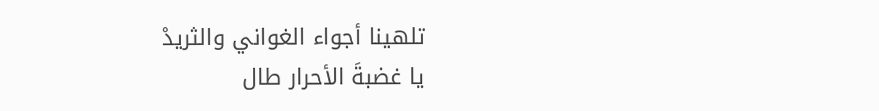تلهينا أجواء الغواني والثريدْ
يا غضبةَ الأحرار طال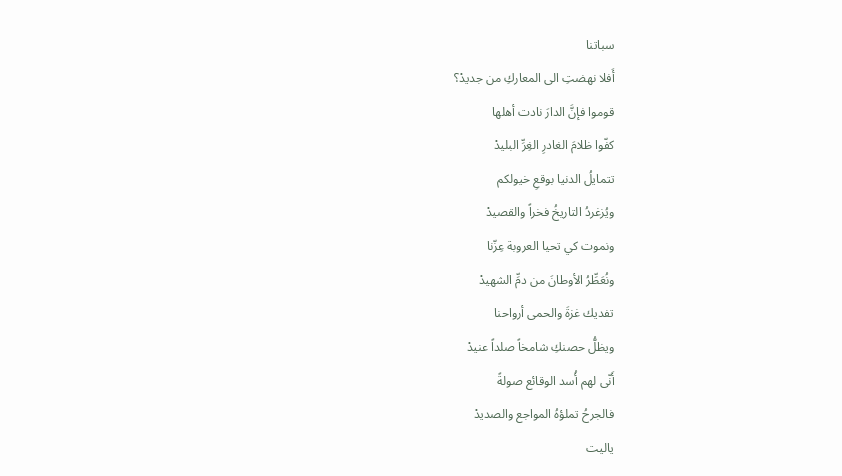سباتنا
أَفلا نهضتِ الى المعاركِ من جديدْ؟
قوموا فإنَّ الدارَ نادت أهلها
كفّوا ظلامَ الغادرِ الغِرِّ البليدْ
تتمايلُ الدنيا بوقعِ خيولكم
ويُزغردُ التاريخُ فخراً والقصيدْ
ونموت كي تحيا العروبة عِزّنا
ونُعَطِّرُ الأوطانَ من دمِّ الشهيدْ
تفديك غزةَ والحمى أرواحنا
ويظلُّ حصنكِ شامخاً صلداً عنيدْ
أَنّى لهم أُسد الوقائع صولةً
فالجرحُ تملؤهُ المواجع والصديدْ
ياليت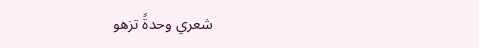شعري وحدةً تزهو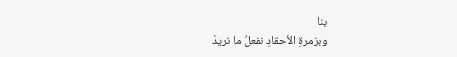بنا
وبزمرةِ الأحقادِ نفعلُ ما نريدْ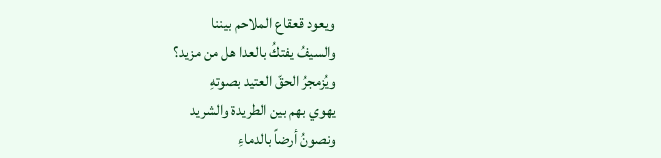ويعود قعقاع الملاحم بيننا
والسيفُ يفتكُ بالعدا هل من مزيد؟
ويُزمجرُ الحقّ العتيد بصوتهِ
يهوي بهم بين الطريدة والشريد
ونصونُ أرضاً بالدماءِ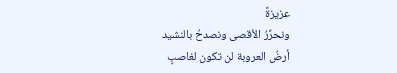عزيزةً
ونحرِّرُ الأقصى ونصدحُ بالنشيد
أرضُ العروبة لن تكون لغاصبٍ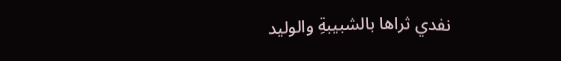نفدي ثراها بالشبيبةِ والوليد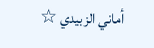أماني الزبيدي ☆